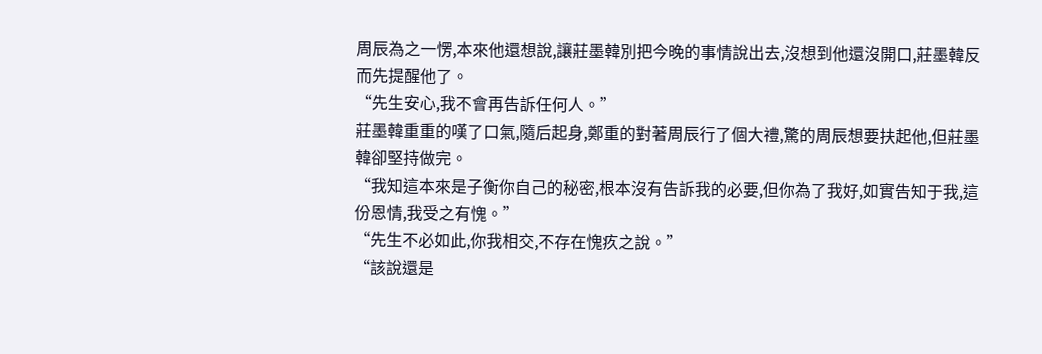周辰為之一愣,本來他還想說,讓莊墨韓別把今晚的事情說出去,沒想到他還沒開口,莊墨韓反而先提醒他了。
“先生安心,我不會再告訴任何人。”
莊墨韓重重的嘆了口氣,隨后起身,鄭重的對著周辰行了個大禮,驚的周辰想要扶起他,但莊墨韓卻堅持做完。
“我知這本來是子衡你自己的秘密,根本沒有告訴我的必要,但你為了我好,如實告知于我,這份恩情,我受之有愧。”
“先生不必如此,你我相交,不存在愧疚之說。”
“該說還是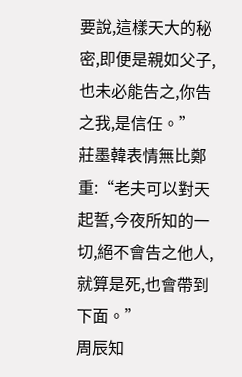要說,這樣天大的秘密,即便是親如父子,也未必能告之,你告之我,是信任。”
莊墨韓表情無比鄭重:“老夫可以對天起誓,今夜所知的一切,絕不會告之他人,就算是死,也會帶到下面。”
周辰知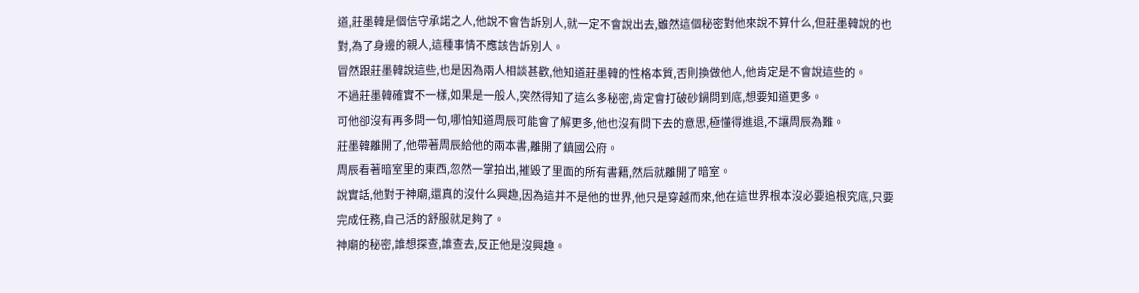道,莊墨韓是個信守承諾之人,他說不會告訴別人,就一定不會說出去,雖然這個秘密對他來說不算什么,但莊墨韓說的也對,為了身邊的親人,這種事情不應該告訴別人。
冒然跟莊墨韓說這些,也是因為兩人相談甚歡,他知道莊墨韓的性格本質,否則換做他人,他肯定是不會說這些的。
不過莊墨韓確實不一樣,如果是一般人,突然得知了這么多秘密,肯定會打破砂鍋問到底,想要知道更多。
可他卻沒有再多問一句,哪怕知道周辰可能會了解更多,他也沒有問下去的意思,極懂得進退,不讓周辰為難。
莊墨韓離開了,他帶著周辰給他的兩本書,離開了鎮國公府。
周辰看著暗室里的東西,忽然一掌拍出,摧毀了里面的所有書籍,然后就離開了暗室。
說實話,他對于神廟,還真的沒什么興趣,因為這并不是他的世界,他只是穿越而來,他在這世界根本沒必要追根究底,只要完成任務,自己活的舒服就足夠了。
神廟的秘密,誰想探查,誰查去,反正他是沒興趣。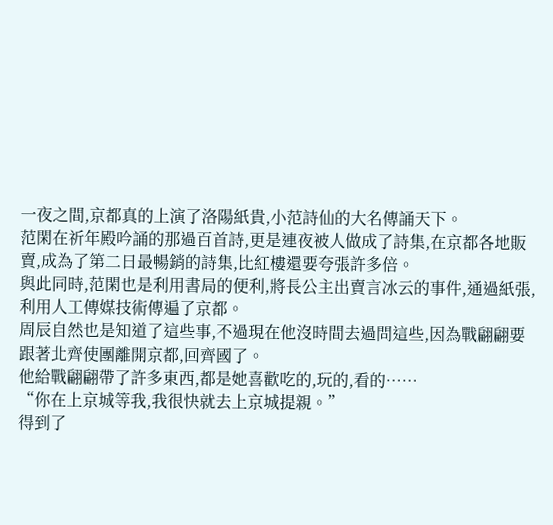一夜之間,京都真的上演了洛陽紙貴,小范詩仙的大名傳誦天下。
范閑在祈年殿吟誦的那過百首詩,更是連夜被人做成了詩集,在京都各地販賣,成為了第二日最暢銷的詩集,比紅樓還要夸張許多倍。
與此同時,范閑也是利用書局的便利,將長公主出賣言冰云的事件,通過紙張,利用人工傳媒技術傳遍了京都。
周辰自然也是知道了這些事,不過現在他沒時間去過問這些,因為戰翩翩要跟著北齊使團離開京都,回齊國了。
他給戰翩翩帶了許多東西,都是她喜歡吃的,玩的,看的……
“你在上京城等我,我很快就去上京城提親。”
得到了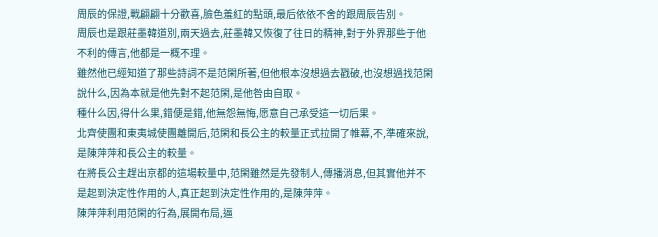周辰的保證,戰翩翩十分歡喜,臉色羞紅的點頭,最后依依不舍的跟周辰告別。
周辰也是跟莊墨韓道別,兩天過去,莊墨韓又恢復了往日的精神,對于外界那些于他不利的傳言,他都是一概不理。
雖然他已經知道了那些詩詞不是范閑所著,但他根本沒想過去戳破,也沒想過找范閑說什么,因為本就是他先對不起范閑,是他咎由自取。
種什么因,得什么果,錯便是錯,他無怨無悔,愿意自己承受這一切后果。
北齊使團和東夷城使團離開后,范閑和長公主的較量正式拉開了帷幕,不,準確來說,是陳萍萍和長公主的較量。
在將長公主趕出京都的這場較量中,范閑雖然是先發制人,傳播消息,但其實他并不是起到決定性作用的人,真正起到決定性作用的,是陳萍萍。
陳萍萍利用范閑的行為,展開布局,逼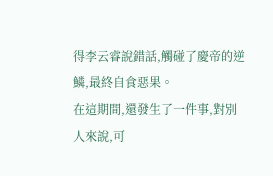得李云睿說錯話,觸碰了慶帝的逆鱗,最終自食惡果。
在這期間,還發生了一件事,對別人來說,可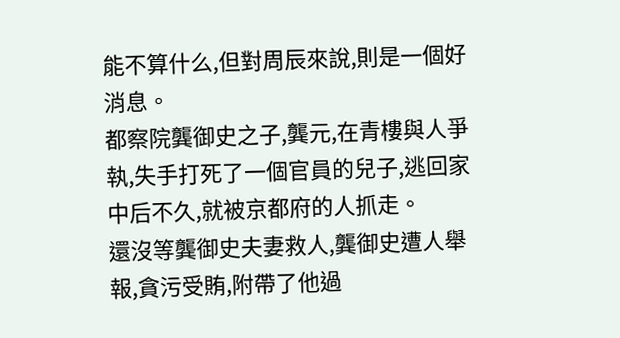能不算什么,但對周辰來說,則是一個好消息。
都察院龔御史之子,龔元,在青樓與人爭執,失手打死了一個官員的兒子,逃回家中后不久,就被京都府的人抓走。
還沒等龔御史夫妻救人,龔御史遭人舉報,貪污受賄,附帶了他過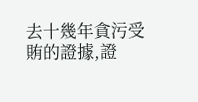去十幾年貪污受賄的證據,證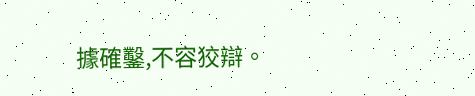據確鑿,不容狡辯。